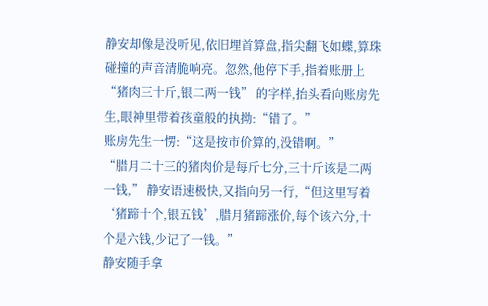静安却像是没听见,依旧埋首算盘,指尖翻飞如蝶,算珠碰撞的声音清脆响亮。忽然,他停下手,指着账册上 “猪肉三十斤,银二两一钱” 的字样,抬头看向账房先生,眼神里带着孩童般的执拗:“错了。”
账房先生一愣:“这是按市价算的,没错啊。”
“腊月二十三的猪肉价是每斤七分,三十斤该是二两一钱,” 静安语速极快,又指向另一行,“但这里写着‘猪蹄十个,银五钱’,腊月猪蹄涨价,每个该六分,十个是六钱,少记了一钱。”
静安随手拿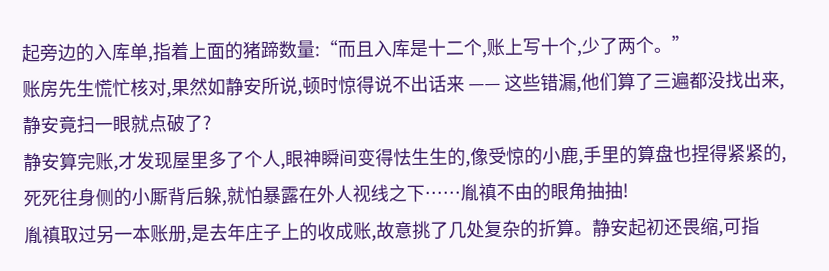起旁边的入库单,指着上面的猪蹄数量:“而且入库是十二个,账上写十个,少了两个。”
账房先生慌忙核对,果然如静安所说,顿时惊得说不出话来 —— 这些错漏,他们算了三遍都没找出来,静安竟扫一眼就点破了?
静安算完账,才发现屋里多了个人,眼神瞬间变得怯生生的,像受惊的小鹿,手里的算盘也捏得紧紧的,死死往身侧的小厮背后躲,就怕暴露在外人视线之下……胤禛不由的眼角抽抽!
胤禛取过另一本账册,是去年庄子上的收成账,故意挑了几处复杂的折算。静安起初还畏缩,可指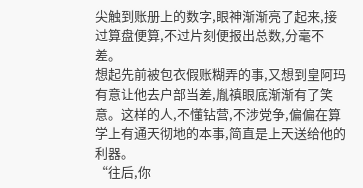尖触到账册上的数字,眼神渐渐亮了起来,接过算盘便算,不过片刻便报出总数,分毫不差。
想起先前被包衣假账糊弄的事,又想到皇阿玛有意让他去户部当差,胤禛眼底渐渐有了笑意。这样的人,不懂钻营,不涉党争,偏偏在算学上有通天彻地的本事,简直是上天送给他的利器。
“往后,你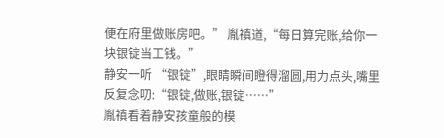便在府里做账房吧。” 胤禛道,“每日算完账,给你一块银锭当工钱。”
静安一听 “银锭”,眼睛瞬间瞪得溜圆,用力点头,嘴里反复念叨:“银锭,做账,银锭……”
胤禛看着静安孩童般的模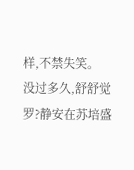样,不禁失笑。
没过多久,舒舒觉罗?静安在苏培盛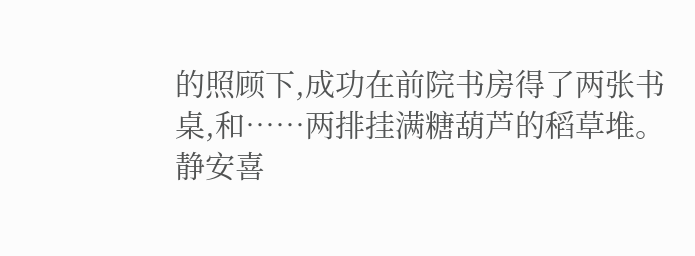的照顾下,成功在前院书房得了两张书桌,和……两排挂满糖葫芦的稻草堆。
静安喜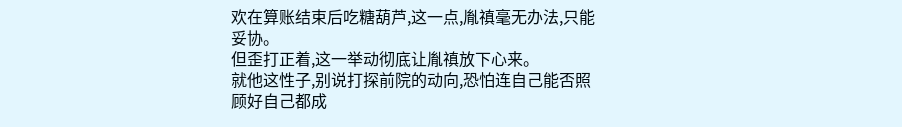欢在算账结束后吃糖葫芦,这一点,胤禛毫无办法,只能妥协。
但歪打正着,这一举动彻底让胤禛放下心来。
就他这性子,别说打探前院的动向,恐怕连自己能否照顾好自己都成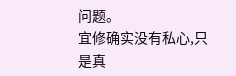问题。
宜修确实没有私心,只是真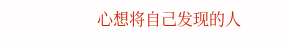心想将自己发现的人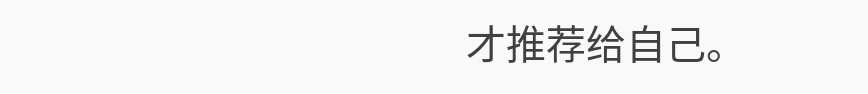才推荐给自己。